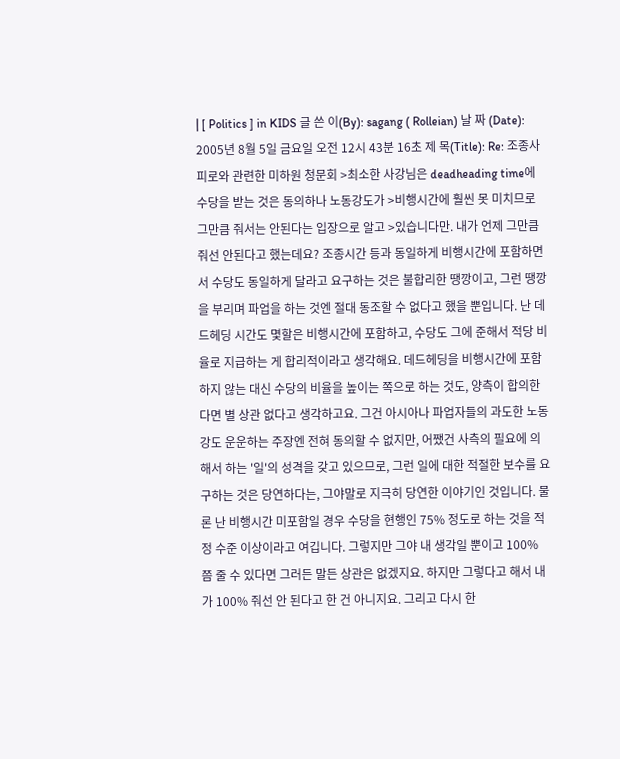| [ Politics ] in KIDS 글 쓴 이(By): sagang ( Rolleian) 날 짜 (Date): 2005년 8월 5일 금요일 오전 12시 43분 16초 제 목(Title): Re: 조종사 피로와 관련한 미하원 청문회 >최소한 사강님은 deadheading time에 수당을 받는 것은 동의하나 노동강도가 >비행시간에 훨씬 못 미치므로 그만큼 줘서는 안된다는 입장으로 알고 >있습니다만. 내가 언제 그만큼 줘선 안된다고 했는데요? 조종시간 등과 동일하게 비행시간에 포함하면서 수당도 동일하게 달라고 요구하는 것은 불합리한 땡깡이고, 그런 땡깡을 부리며 파업을 하는 것엔 절대 동조할 수 없다고 했을 뿐입니다. 난 데드헤딩 시간도 몇할은 비행시간에 포함하고, 수당도 그에 준해서 적당 비율로 지급하는 게 합리적이라고 생각해요. 데드헤딩을 비행시간에 포함하지 않는 대신 수당의 비율을 높이는 쪽으로 하는 것도, 양측이 합의한다면 별 상관 없다고 생각하고요. 그건 아시아나 파업자들의 과도한 노동강도 운운하는 주장엔 전혀 동의할 수 없지만, 어쨌건 사측의 필요에 의해서 하는 '일'의 성격을 갖고 있으므로, 그런 일에 대한 적절한 보수를 요구하는 것은 당연하다는, 그야말로 지극히 당연한 이야기인 것입니다. 물론 난 비행시간 미포함일 경우 수당을 현행인 75% 정도로 하는 것을 적정 수준 이상이라고 여깁니다. 그렇지만 그야 내 생각일 뿐이고 100% 쯤 줄 수 있다면 그러든 말든 상관은 없겠지요. 하지만 그렇다고 해서 내가 100% 줘선 안 된다고 한 건 아니지요. 그리고 다시 한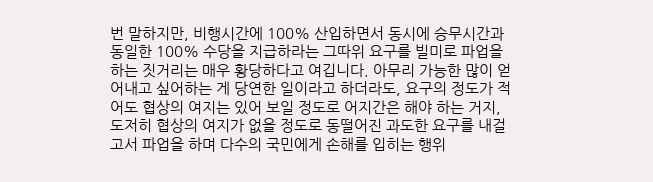번 말하지만, 비행시간에 100% 산입하면서 동시에 승무시간과 동일한 100% 수당을 지급하라는 그따위 요구를 빌미로 파업을 하는 짓거리는 매우 황당하다고 여깁니다. 아무리 가능한 많이 얻어내고 싶어하는 게 당연한 일이라고 하더라도, 요구의 정도가 적어도 협상의 여지는 있어 보일 정도로 어지간은 해야 하는 거지, 도저히 협상의 여지가 없을 정도로 동떨어진 과도한 요구를 내걸고서 파업을 하며 다수의 국민에게 손해를 입히는 행위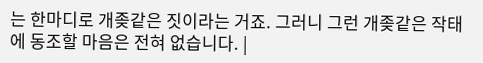는 한마디로 개좆같은 짓이라는 거죠. 그러니 그런 개좆같은 작태에 동조할 마음은 전혀 없습니다. |